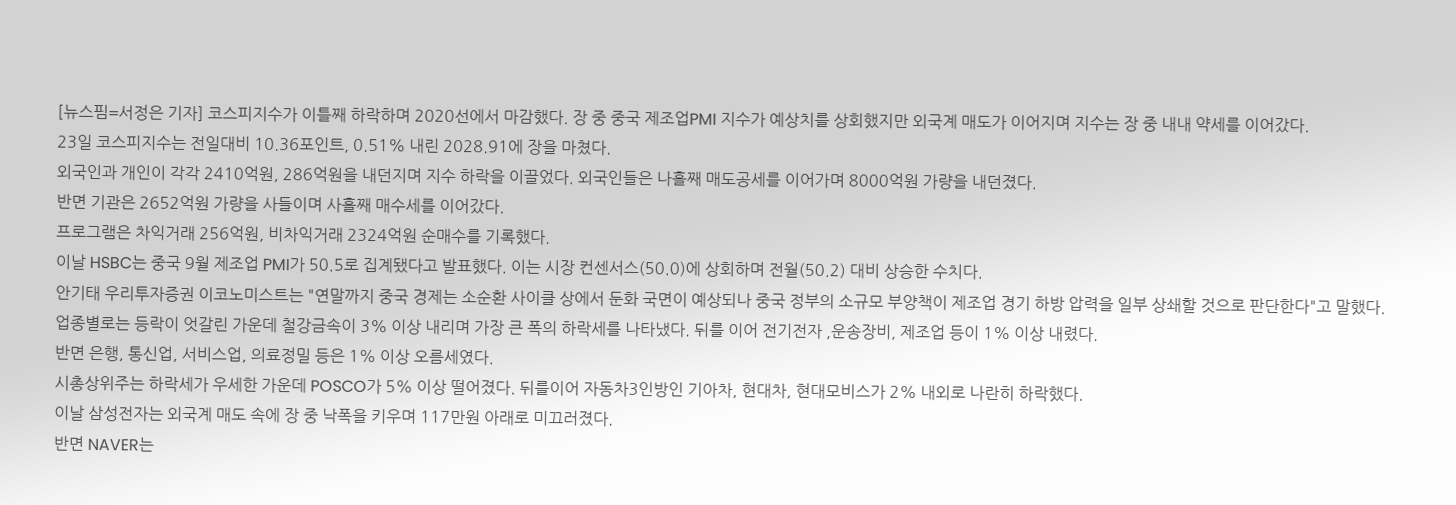[뉴스핌=서정은 기자] 코스피지수가 이틀째 하락하며 2020선에서 마감했다. 장 중 중국 제조업PMI 지수가 예상치를 상회했지만 외국계 매도가 이어지며 지수는 장 중 내내 약세를 이어갔다.
23일 코스피지수는 전일대비 10.36포인트, 0.51% 내린 2028.91에 장을 마쳤다.
외국인과 개인이 각각 2410억원, 286억원을 내던지며 지수 하락을 이끌었다. 외국인들은 나흘째 매도공세를 이어가며 8000억원 가량을 내던졌다.
반면 기관은 2652억원 가량을 사들이며 사흘째 매수세를 이어갔다.
프로그램은 차익거래 256억원, 비차익거래 2324억원 순매수를 기록했다.
이날 HSBC는 중국 9월 제조업 PMI가 50.5로 집계됐다고 발표했다. 이는 시장 컨센서스(50.0)에 상회하며 전월(50.2) 대비 상승한 수치다.
안기태 우리투자증권 이코노미스트는 "연말까지 중국 경제는 소순환 사이클 상에서 둔화 국면이 예상되나 중국 정부의 소규모 부양책이 제조업 경기 하방 압력을 일부 상쇄할 것으로 판단한다"고 말했다.
업종별로는 등락이 엇갈린 가운데 철강금속이 3% 이상 내리며 가장 큰 폭의 하락세를 나타냈다. 뒤를 이어 전기전자 ,운송장비, 제조업 등이 1% 이상 내렸다.
반면 은행, 통신업, 서비스업, 의료정밀 등은 1% 이상 오름세였다.
시총상위주는 하락세가 우세한 가운데 POSCO가 5% 이상 떨어졌다. 뒤를이어 자동차3인방인 기아차, 현대차, 현대모비스가 2% 내외로 나란히 하락했다.
이날 삼성전자는 외국계 매도 속에 장 중 낙폭을 키우며 117만원 아래로 미끄러졌다.
반면 NAVER는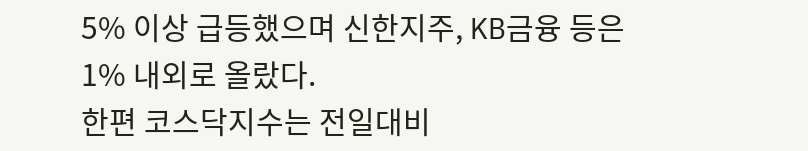5% 이상 급등했으며 신한지주, KB금융 등은 1% 내외로 올랐다.
한편 코스닥지수는 전일대비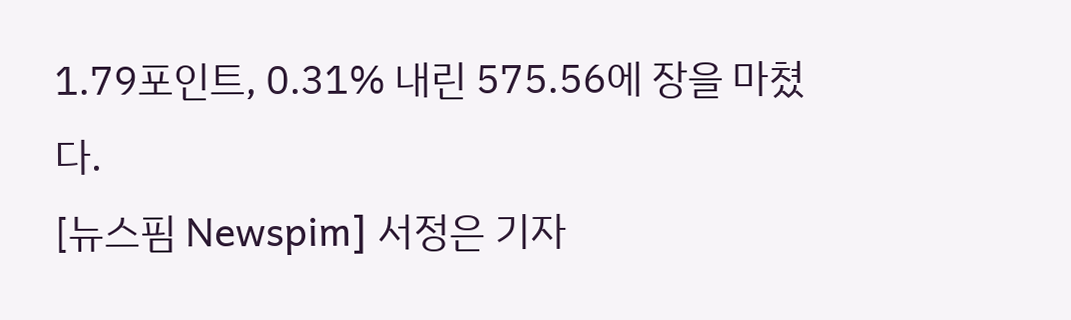1.79포인트, 0.31% 내린 575.56에 장을 마쳤다.
[뉴스핌 Newspim] 서정은 기자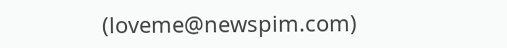(loveme@newspim.com)